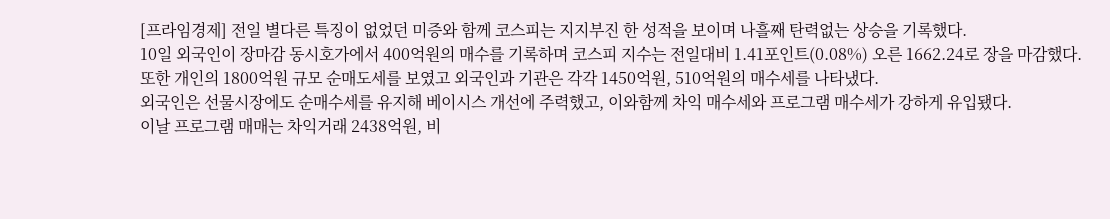[프라임경제] 전일 별다른 특징이 없었던 미증와 함께 코스피는 지지부진 한 성적을 보이며 나흘째 탄력없는 상승을 기록했다.
10일 외국인이 장마감 동시호가에서 400억원의 매수를 기록하며 코스피 지수는 전일대비 1.41포인트(0.08%) 오른 1662.24로 장을 마감했다.
또한 개인의 1800억원 규모 순매도세를 보였고 외국인과 기관은 각각 1450억원, 510억원의 매수세를 나타냈다.
외국인은 선물시장에도 순매수세를 유지해 베이시스 개선에 주력했고, 이와함께 차익 매수세와 프로그램 매수세가 강하게 유입됐다.
이날 프로그램 매매는 차익거래 2438억원, 비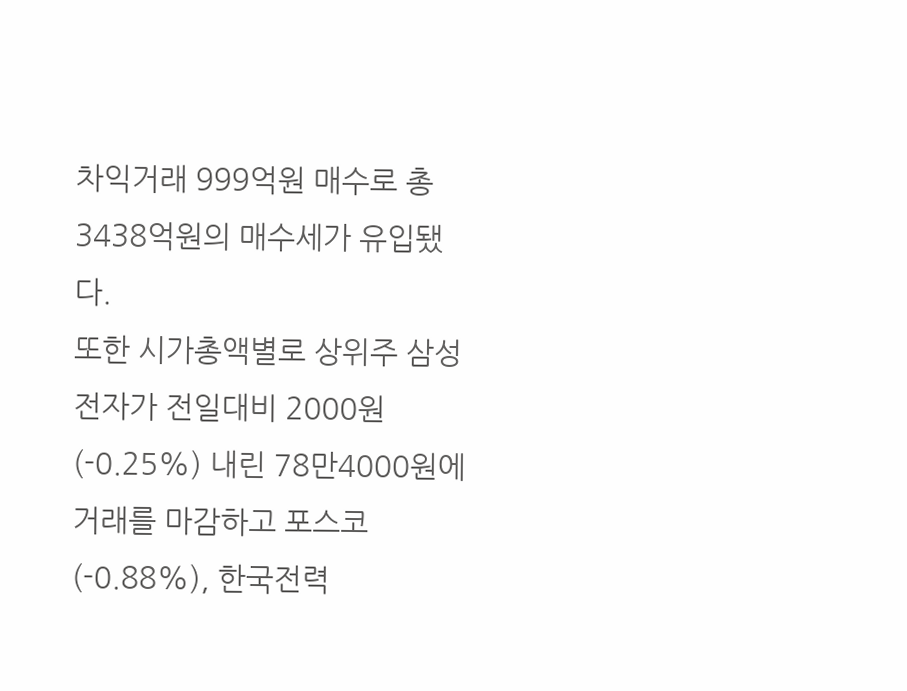차익거래 999억원 매수로 총 3438억원의 매수세가 유입됐다.
또한 시가총액별로 상위주 삼성전자가 전일대비 2000원(-0.25%) 내린 78만4000원에 거래를 마감하고 포스코(-0.88%), 한국전력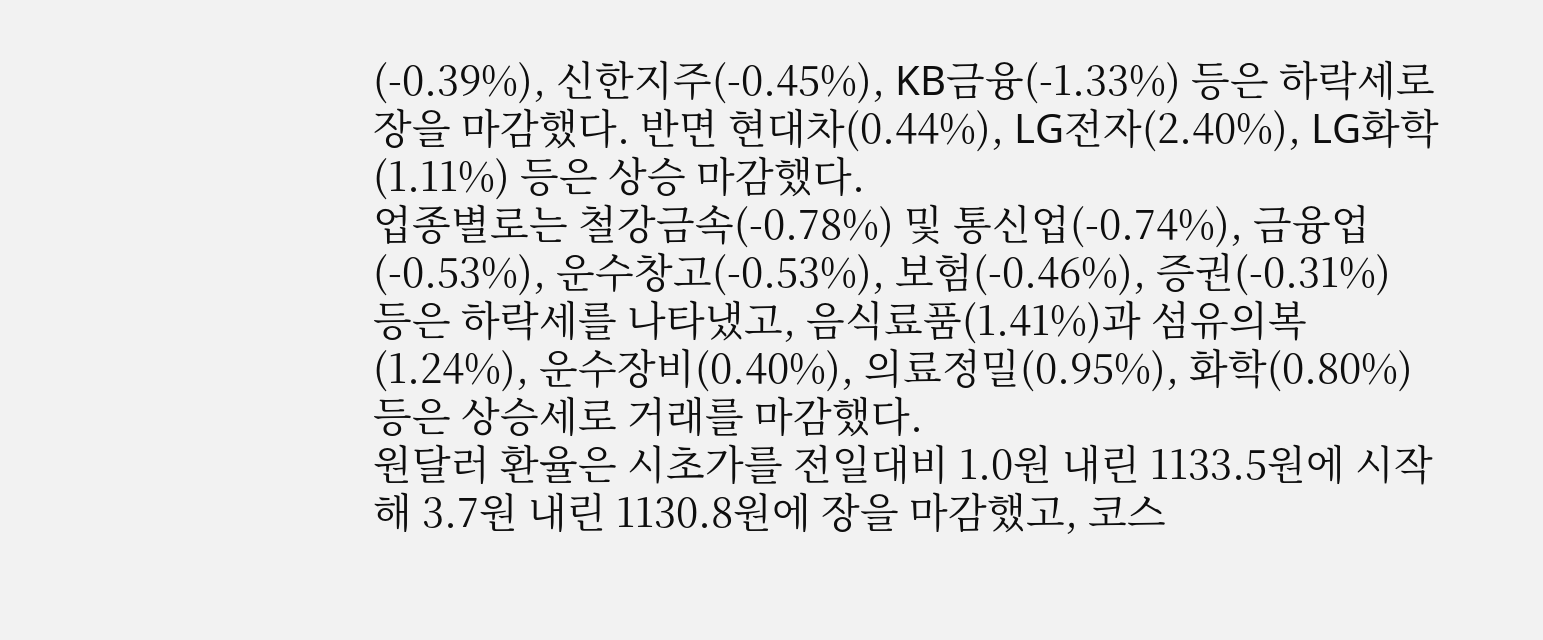(-0.39%), 신한지주(-0.45%), KB금융(-1.33%) 등은 하락세로 장을 마감했다. 반면 현대차(0.44%), LG전자(2.40%), LG화학(1.11%) 등은 상승 마감했다.
업종별로는 철강금속(-0.78%) 및 통신업(-0.74%), 금융업(-0.53%), 운수창고(-0.53%), 보험(-0.46%), 증권(-0.31%) 등은 하락세를 나타냈고, 음식료품(1.41%)과 섬유의복(1.24%), 운수장비(0.40%), 의료정밀(0.95%), 화학(0.80%) 등은 상승세로 거래를 마감했다.
원달러 환율은 시초가를 전일대비 1.0원 내린 1133.5원에 시작해 3.7원 내린 1130.8원에 장을 마감했고, 코스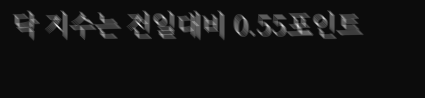닥 지수는 전일대비 0.55포인트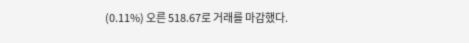(0.11%) 오른 518.67로 거래를 마감했다.